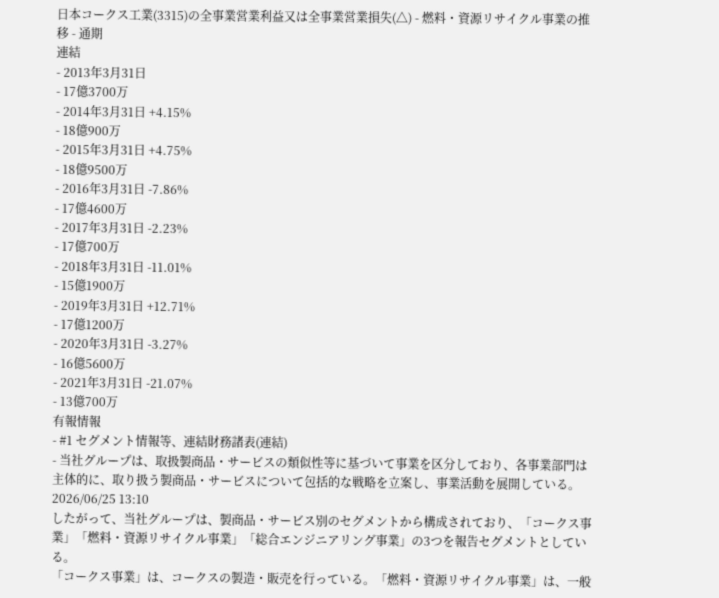日本コークス工業(3315)の全事業営業利益又は全事業営業損失(△) - 燃料・資源リサイクル事業の推移 - 通期
連結
- 2013年3月31日
- 17億3700万
- 2014年3月31日 +4.15%
- 18億900万
- 2015年3月31日 +4.75%
- 18億9500万
- 2016年3月31日 -7.86%
- 17億4600万
- 2017年3月31日 -2.23%
- 17億700万
- 2018年3月31日 -11.01%
- 15億1900万
- 2019年3月31日 +12.71%
- 17億1200万
- 2020年3月31日 -3.27%
- 16億5600万
- 2021年3月31日 -21.07%
- 13億700万
有報情報
- #1 セグメント情報等、連結財務諸表(連結)
- 当社グループは、取扱製商品・サービスの類似性等に基づいて事業を区分しており、各事業部門は主体的に、取り扱う製商品・サービスについて包括的な戦略を立案し、事業活動を展開している。2026/06/25 13:10
したがって、当社グループは、製商品・サービス別のセグメントから構成されており、「コークス事業」「燃料・資源リサイクル事業」「総合エンジニアリング事業」の3つを報告セグメントとしている。
「コークス事業」は、コークスの製造・販売を行っている。「燃料・資源リサイクル事業」は、一般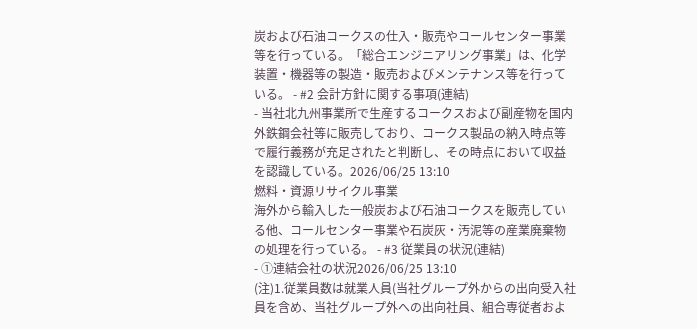炭および石油コークスの仕入・販売やコールセンター事業等を行っている。「総合エンジニアリング事業」は、化学装置・機器等の製造・販売およびメンテナンス等を行っている。 - #2 会計方針に関する事項(連結)
- 当社北九州事業所で生産するコークスおよび副産物を国内外鉄鋼会社等に販売しており、コークス製品の納入時点等で履行義務が充足されたと判断し、その時点において収益を認識している。2026/06/25 13:10
燃料・資源リサイクル事業
海外から輸入した一般炭および石油コークスを販売している他、コールセンター事業や石炭灰・汚泥等の産業廃棄物の処理を行っている。 - #3 従業員の状況(連結)
- ①連結会社の状況2026/06/25 13:10
(注)1.従業員数は就業人員(当社グループ外からの出向受入社員を含め、当社グループ外への出向社員、組合専従者およ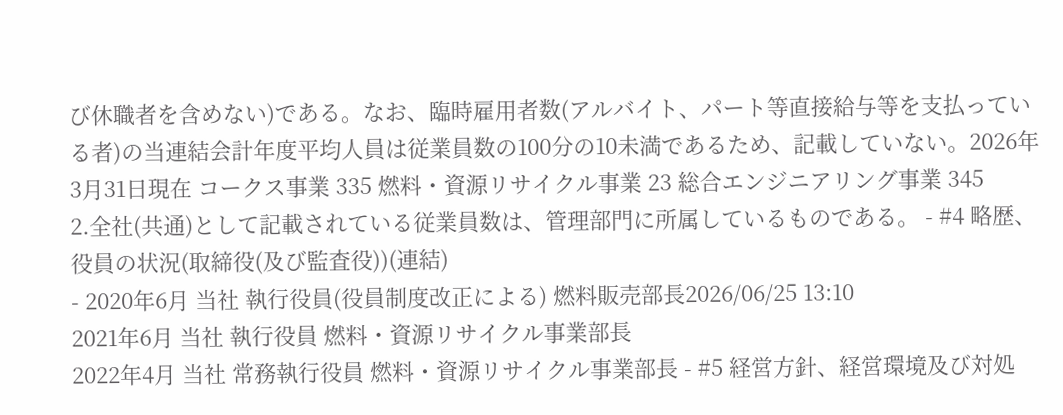び休職者を含めない)である。なお、臨時雇用者数(アルバイト、パート等直接給与等を支払っている者)の当連結会計年度平均人員は従業員数の100分の10未満であるため、記載していない。2026年3月31日現在 コークス事業 335 燃料・資源リサイクル事業 23 総合エンジニアリング事業 345
2.全社(共通)として記載されている従業員数は、管理部門に所属しているものである。 - #4 略歴、役員の状況(取締役(及び監査役))(連結)
- 2020年6月 当社 執行役員(役員制度改正による) 燃料販売部長2026/06/25 13:10
2021年6月 当社 執行役員 燃料・資源リサイクル事業部長
2022年4月 当社 常務執行役員 燃料・資源リサイクル事業部長 - #5 経営方針、経営環境及び対処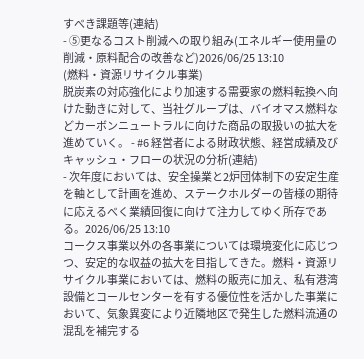すべき課題等(連結)
- ⑤更なるコスト削減への取り組み(エネルギー使用量の削減・原料配合の改善など)2026/06/25 13:10
(燃料・資源リサイクル事業)
脱炭素の対応強化により加速する需要家の燃料転換へ向けた動きに対して、当社グループは、バイオマス燃料などカーボンニュートラルに向けた商品の取扱いの拡大を進めていく。 - #6 経営者による財政状態、経営成績及びキャッシュ・フローの状況の分析(連結)
- 次年度においては、安全操業と2炉団体制下の安定生産を軸として計画を進め、ステークホルダーの皆様の期待に応えるべく業績回復に向けて注力してゆく所存である。2026/06/25 13:10
コークス事業以外の各事業については環境変化に応じつつ、安定的な収益の拡大を目指してきた。燃料・資源リサイクル事業においては、燃料の販売に加え、私有港湾設備とコールセンターを有する優位性を活かした事業において、気象異変により近隣地区で発生した燃料流通の混乱を補完する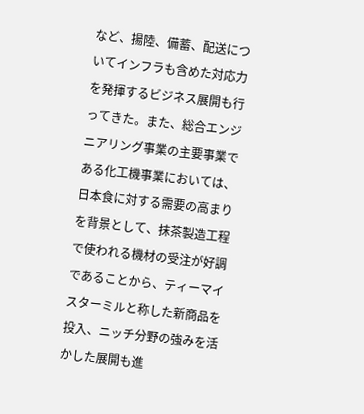など、揚陸、備蓄、配送についてインフラも含めた対応力を発揮するビジネス展開も行ってきた。また、総合エンジニアリング事業の主要事業である化工機事業においては、日本食に対する需要の高まりを背景として、抹茶製造工程で使われる機材の受注が好調であることから、ティーマイスターミルと称した新商品を投入、ニッチ分野の強みを活かした展開も進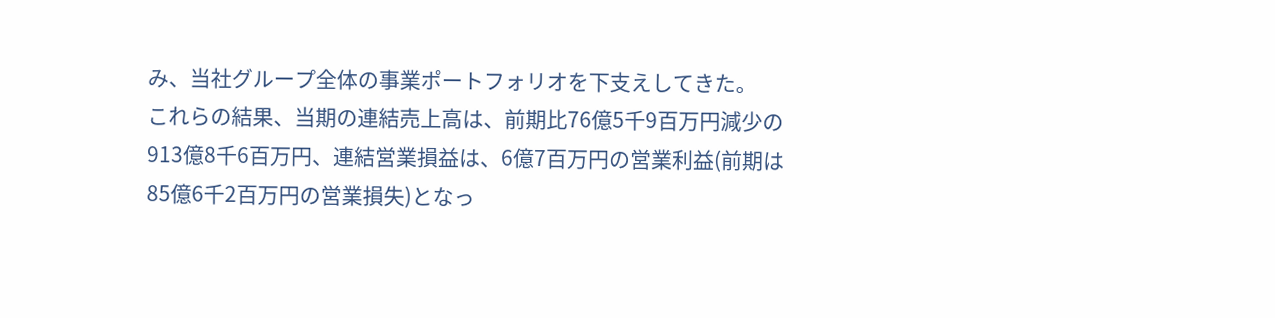み、当社グループ全体の事業ポートフォリオを下支えしてきた。
これらの結果、当期の連結売上高は、前期比76億5千9百万円減少の913億8千6百万円、連結営業損益は、6億7百万円の営業利益(前期は85億6千2百万円の営業損失)となっ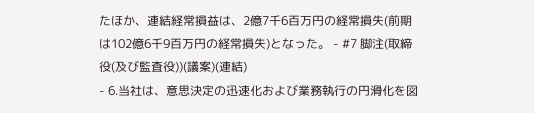たほか、連結経常損益は、2億7千6百万円の経常損失(前期は102億6千9百万円の経常損失)となった。 - #7 脚注(取締役(及び監査役))(議案)(連結)
- 6.当社は、意思決定の迅速化および業務執行の円滑化を図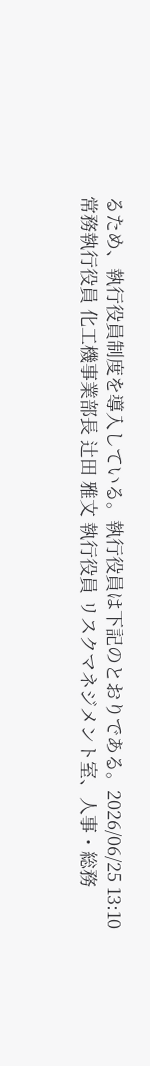るため、執行役員制度を導入している。執行役員は下記のとおりである。2026/06/25 13:10
常務執行役員 化工機事業部長 辻田 雅文 執行役員 リスクマネジメント室、人事・総務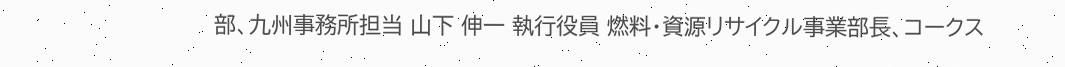部、九州事務所担当 山下 伸一 執行役員 燃料・資源リサイクル事業部長、コークス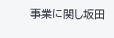事業に関し坂田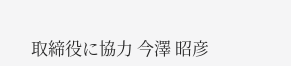取締役に協力 今澤 昭彦